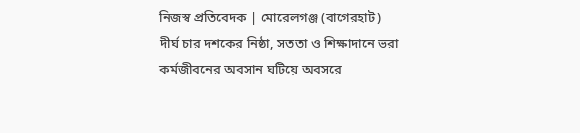নিজস্ব প্রতিবেদক | মোরেলগঞ্জ (বাগেরহাট)
দীর্ঘ চার দশকের নিষ্ঠা, সততা ও শিক্ষাদানে ভরা কর্মজীবনের অবসান ঘটিয়ে অবসরে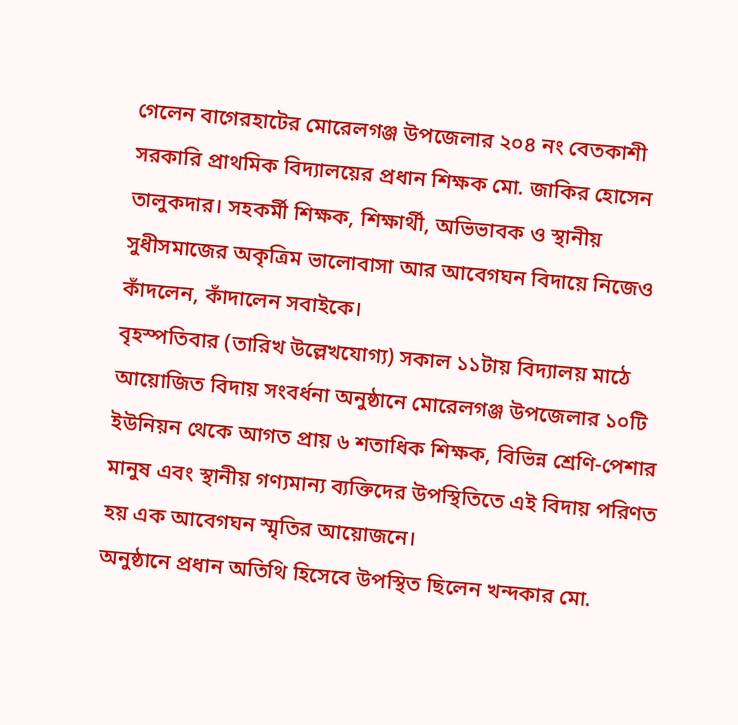গেলেন বাগেরহাটের মোরেলগঞ্জ উপজেলার ২০৪ নং বেতকাশী সরকারি প্রাথমিক বিদ্যালয়ের প্রধান শিক্ষক মো. জাকির হোসেন তালুকদার। সহকর্মী শিক্ষক, শিক্ষার্থী, অভিভাবক ও স্থানীয় সুধীসমাজের অকৃত্রিম ভালোবাসা আর আবেগঘন বিদায়ে নিজেও কাঁদলেন, কাঁদালেন সবাইকে।
বৃহস্পতিবার (তারিখ উল্লেখযোগ্য) সকাল ১১টায় বিদ্যালয় মাঠে আয়োজিত বিদায় সংবর্ধনা অনুষ্ঠানে মোরেলগঞ্জ উপজেলার ১০টি ইউনিয়ন থেকে আগত প্রায় ৬ শতাধিক শিক্ষক, বিভিন্ন শ্রেণি-পেশার মানুষ এবং স্থানীয় গণ্যমান্য ব্যক্তিদের উপস্থিতিতে এই বিদায় পরিণত হয় এক আবেগঘন স্মৃতির আয়োজনে।
অনুষ্ঠানে প্রধান অতিথি হিসেবে উপস্থিত ছিলেন খন্দকার মো.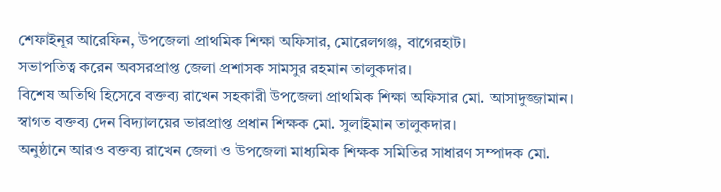শেফাইনূর আরেফিন, উপজেলা প্রাথমিক শিক্ষা অফিসার, মোরেলগঞ্জ, বাগেরহাট।
সভাপতিত্ব করেন অবসরপ্রাপ্ত জেলা প্রশাসক সামসুর রহমান তালুকদার।
বিশেষ অতিথি হিসেবে বক্তব্য রাখেন সহকারী উপজেলা প্রাথমিক শিক্ষা অফিসার মো. আসাদুজ্জামান।
স্বাগত বক্তব্য দেন বিদ্যালয়ের ভারপ্রাপ্ত প্রধান শিক্ষক মো. সুলাইমান তালুকদার।
অনুষ্ঠানে আরও বক্তব্য রাখেন জেলা ও উপজেলা মাধ্যমিক শিক্ষক সমিতির সাধারণ সম্পাদক মো.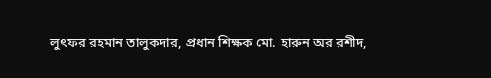লুৎফর রহমান তালুকদার, প্রধান শিক্ষক মো. হারুন অর রশীদ,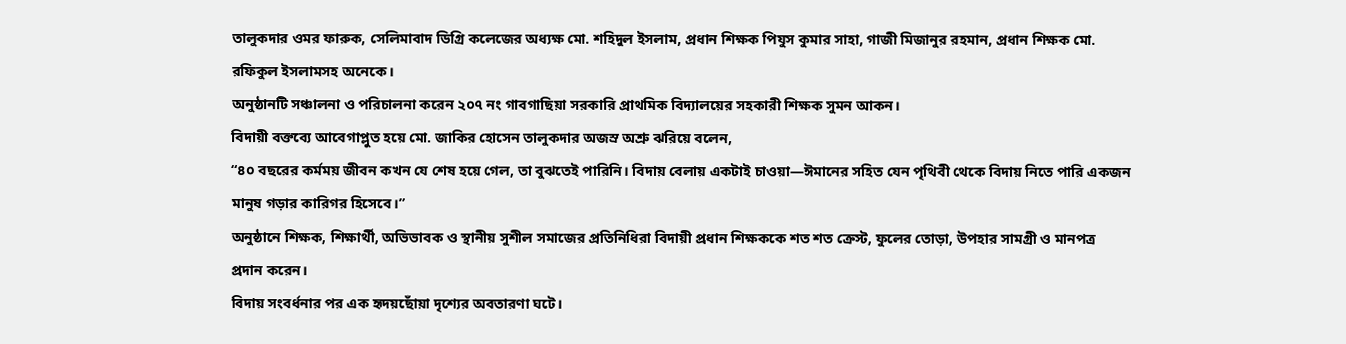তালুকদার ওমর ফারুক, সেলিমাবাদ ডিগ্রি কলেজের অধ্যক্ষ মো. শহিদুল ইসলাম, প্রধান শিক্ষক পিযুস কুমার সাহা, গাজী মিজানুর রহমান, প্রধান শিক্ষক মো. রফিকুল ইসলামসহ অনেকে।
অনুষ্ঠানটি সঞ্চালনা ও পরিচালনা করেন ২০৭ নং গাবগাছিয়া সরকারি প্রাথমিক বিদ্যালয়ের সহকারী শিক্ষক সুমন আকন।
বিদায়ী বক্তব্যে আবেগাপ্লুত হয়ে মো. জাকির হোসেন তালুকদার অজস্র অশ্রু ঝরিয়ে বলেন,
“৪০ বছরের কর্মময় জীবন কখন যে শেষ হয়ে গেল, তা বুঝতেই পারিনি। বিদায় বেলায় একটাই চাওয়া—ঈমানের সহিত যেন পৃথিবী থেকে বিদায় নিতে পারি একজন মানুষ গড়ার কারিগর হিসেবে।”
অনুষ্ঠানে শিক্ষক, শিক্ষার্থী, অভিভাবক ও স্থানীয় সুশীল সমাজের প্রতিনিধিরা বিদায়ী প্রধান শিক্ষককে শত শত ক্রেস্ট, ফুলের তোড়া, উপহার সামগ্রী ও মানপত্র প্রদান করেন।
বিদায় সংবর্ধনার পর এক হৃদয়ছোঁয়া দৃশ্যের অবতারণা ঘটে।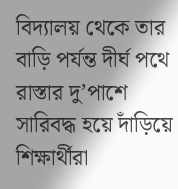বিদ্যালয় থেকে তার বাড়ি পর্যন্ত দীর্ঘ পথে রাস্তার দু’পাশে সারিবদ্ধ হয়ে দাঁড়িয়ে শিক্ষার্থীরা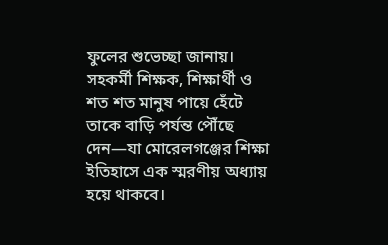ফুলের শুভেচ্ছা জানায়। সহকর্মী শিক্ষক, শিক্ষার্থী ও শত শত মানুষ পায়ে হেঁটে তাকে বাড়ি পর্যন্ত পৌঁছে দেন—যা মোরেলগঞ্জের শিক্ষা ইতিহাসে এক স্মরণীয় অধ্যায় হয়ে থাকবে।